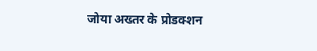जोया अख्तर के प्रोडक्शन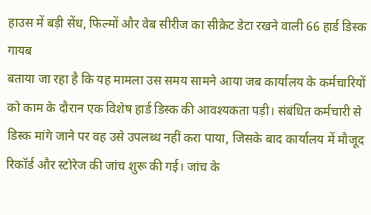हाउस में बड़ी सेंध, फिल्मों और वेब सीरीज का सीक्रेट डेटा रखने वाली 66 हार्ड डिस्क गायब
बताया जा रहा है कि यह मामला उस समय सामने आया जब कार्यालय के कर्मचारियों को काम के दौरान एक विशेष हार्ड डिस्क की आवश्यकता पड़ी। संबंधित कर्मचारी से डिस्क मांगे जाने पर वह उसे उपलब्ध नहीं करा पाया, जिसके बाद कार्यालय में मौजूद रिकॉर्ड और स्टोरेज की जांच शुरू की गई। जांच के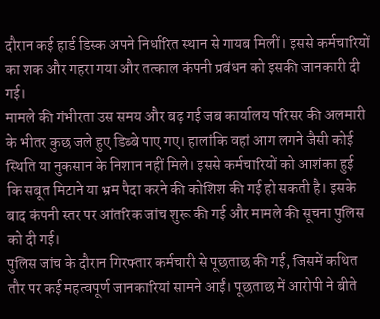दौरान कई हार्ड डिस्क अपने निर्धारित स्थान से गायब मिलीं। इससे कर्मचारियों का शक और गहरा गया और तत्काल कंपनी प्रबंधन को इसकी जानकारी दी गई।
मामले की गंभीरता उस समय और बढ़ गई जब कार्यालय परिसर की अलमारी के भीतर कुछ जले हुए डिब्बे पाए गए। हालांकि वहां आग लगने जैसी कोई स्थिति या नुकसान के निशान नहीं मिले। इससे कर्मचारियों को आशंका हुई कि सबूत मिटाने या भ्रम पैदा करने की कोशिश की गई हो सकती है। इसके बाद कंपनी स्तर पर आंतरिक जांच शुरू की गई और मामले की सूचना पुलिस को दी गई।
पुलिस जांच के दौरान गिरफ्तार कर्मचारी से पूछताछ की गई, जिसमें कथित तौर पर कई महत्वपूर्ण जानकारियां सामने आईं। पूछताछ में आरोपी ने बीते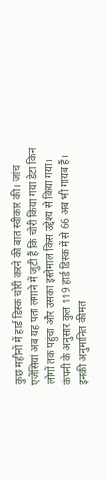कुछ महीनों में हार्ड डिस्क चोरी करने की बात स्वीकार की। जांच एजेंसियां अब यह पता लगाने में जुटी हैं कि चोरी किया गया डेटा किन लोगों तक पहुंचा और उसका इस्तेमाल किस उद्देश्य से किया गया।
कंपनी के अनुसार कुल 119 हार्ड डिस्क में से 66 अब भी गायब हैं। इनकी अनुमानित कीमत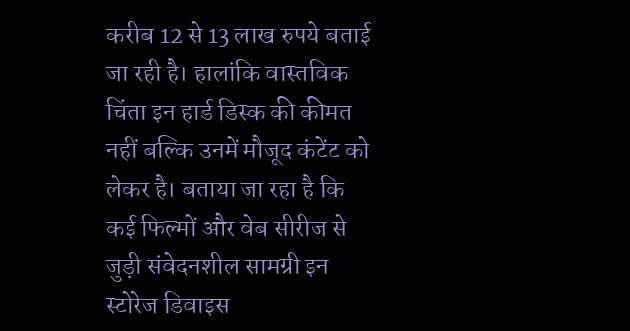करीब 12 से 13 लाख रुपये बताई जा रही है। हालांकि वास्तविक चिंता इन हार्ड डिस्क की कीमत नहीं बल्कि उनमें मौजूद कंटेंट को लेकर है। बताया जा रहा है कि कई फिल्मों और वेब सीरीज से जुड़ी संवेदनशील सामग्री इन स्टोरेज डिवाइस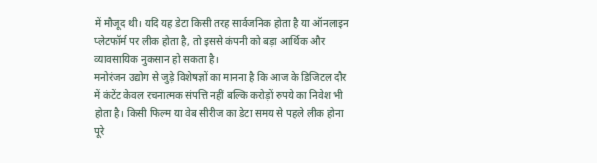में मौजूद थी। यदि यह डेटा किसी तरह सार्वजनिक होता है या ऑनलाइन प्लेटफॉर्म पर लीक होता है, तो इससे कंपनी को बड़ा आर्थिक और व्यावसायिक नुकसान हो सकता है।
मनोरंजन उद्योग से जुड़े विशेषज्ञों का मानना है कि आज के डिजिटल दौर में कंटेंट केवल रचनात्मक संपत्ति नहीं बल्कि करोड़ों रुपये का निवेश भी होता है। किसी फिल्म या वेब सीरीज का डेटा समय से पहले लीक होना पूरे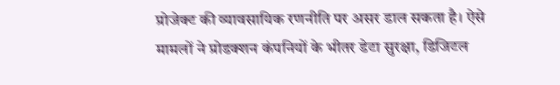प्रोजेक्ट की व्यावसायिक रणनीति पर असर डाल सकता है। ऐसे मामलों ने प्रोडक्शन कंपनियों के भीतर डेटा सुरक्षा, डिजिटल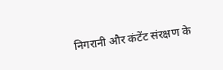निगरानी और कंटेंट संरक्षण के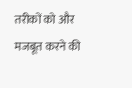तरीकों को और मजबूत करने की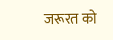जरूरत को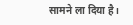सामने ला दिया है।